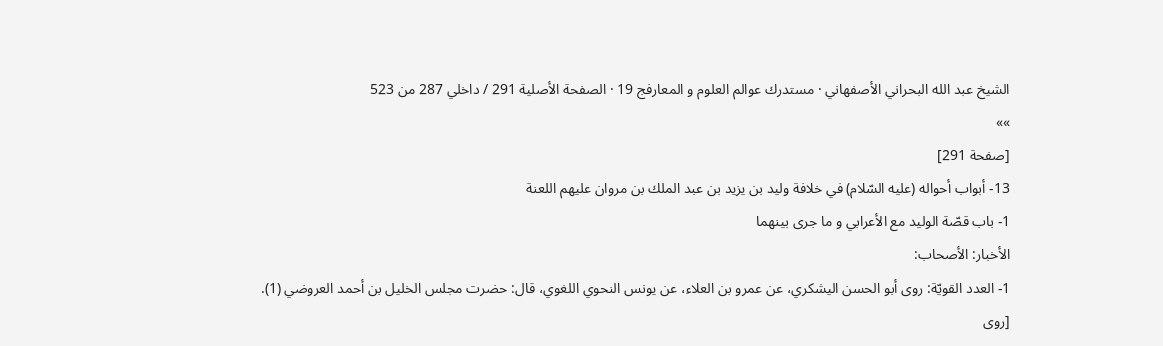الشيخ عبد الله البحراني الأصفهاني · مستدرك عوالم العلوم و المعارفج 19 · الصفحة الأصلية 291 / داخلي 287 من 523
»»
[صفحة 291]
13- أبواب أحواله (عليه السّلام) في خلافة وليد بن يزيد بن عبد الملك بن مروان عليهم اللعنة
1- باب قصّة الوليد مع الأعرابي و ما جرى بينهما
الأخبار: الأصحاب:
1- العدد القويّة: روى أبو الحسن اليشكري، عن عمرو بن العلاء، عن يونس النحوي اللغوي، قال: حضرت مجلس الخليل بن أحمد العروضي (1).
[روى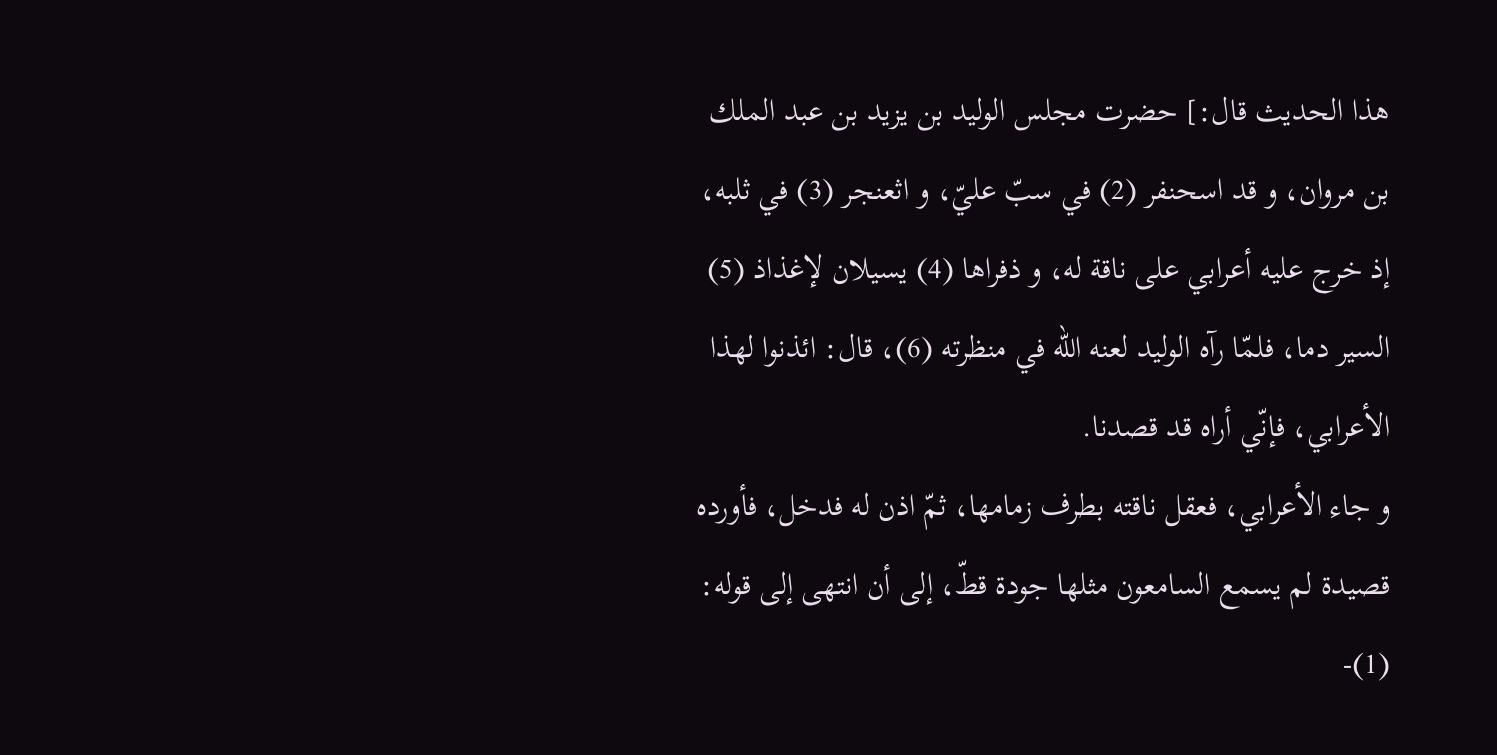هذا الحديث قال:] حضرت مجلس الوليد بن يزيد بن عبد الملك بن مروان، و قد اسحنفر (2) في سبّ عليّ، و اثعنجر (3) في ثلبه، إذ خرج عليه أعرابي على ناقة له، و ذفراها (4) يسيلان لإغذاذ (5) السير دما، فلمّا رآه الوليد لعنه اللّه في منظرته (6)، قال: ائذنوا لهذا الأعرابي، فإنّي أراه قد قصدنا.
و جاء الأعرابي، فعقل ناقته بطرف زمامها، ثمّ اذن له فدخل، فأورده قصيدة لم يسمع السامعون مثلها جودة قطّ، إلى أن انتهى إلى قوله:
(1)-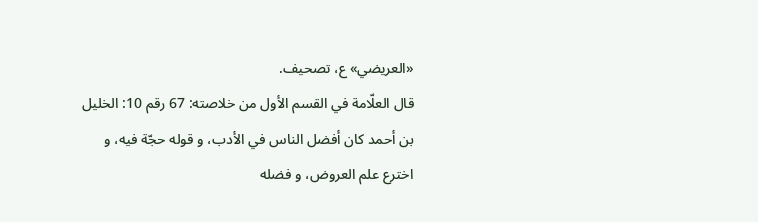«العريضي» ع، تصحيف.
قال العلّامة في القسم الأول من خلاصته: 67 رقم 10: الخليل بن أحمد كان أفضل الناس في الأدب، و قوله حجّة فيه، و اخترع علم العروض، و فضله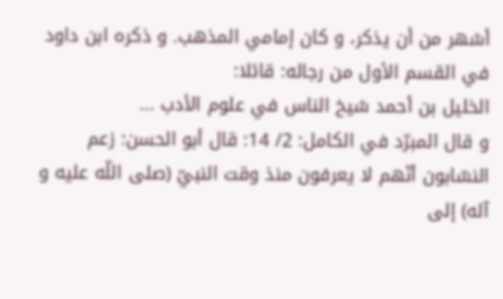أشهر من أن يذكر، و كان إمامي المذهب. و ذكره ابن داود في القسم الأول من رجاله: قائلا:
الخليل بن أحمد شيخ الناس في علوم الأدب ...
و قال المبرّد في الكامل: 2/ 14: قال أبو الحسن: زعم النسّابون أنّهم لا يعرفون منذ وقت النبيّ (صلى اللّه عليه و آله) إلى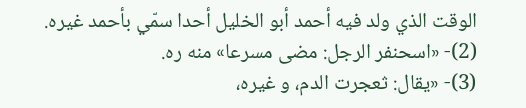الوقت الذي ولد فيه أحمد أبو الخليل أحدا سمّي بأحمد غيره.
(2)- «اسحنفر الرجل: مضى مسرعا» منه ره.
(3)- «يقال: ثعجرت الدم، و غيره،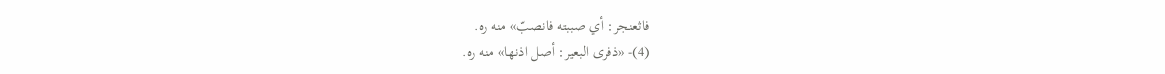فاثعنجر: أي صببته فانصبّ» منه ره.
(4)- «ذفرى البعير: أصل اذنها» منه ره.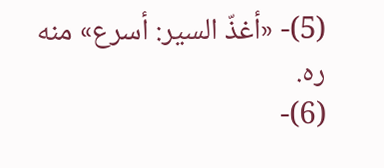(5)- «أغذّ السير: أسرع» منه ره.
(6)-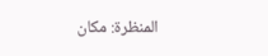المنظرة: مكان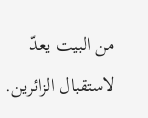من البيت يعدّ لاستقبال الزائرين.